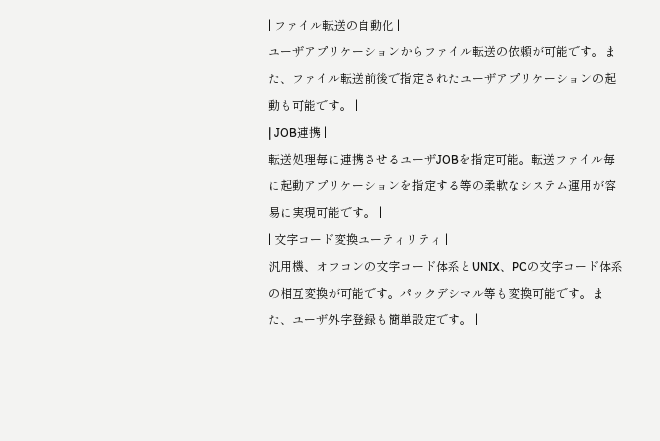| ファイル転送の自動化 |
ユーザアプリケーションからファイル転送の依頼が可能です。また、ファイル転送前後で指定されたユーザアプリケーションの起動も可能です。 |
| JOB連携 |
転送処理毎に連携させるユーザJOBを指定可能。転送ファイル毎に起動アプリケーションを指定する等の柔軟なシステム運用が容易に実現可能です。 |
| 文字コード変換ユーティリティ |
汎用機、オフコンの文字コード体系とUNIX、PCの文字コード体系の相互変換が可能です。パックデシマル等も変換可能です。また、ユーザ外字登録も簡単設定です。 |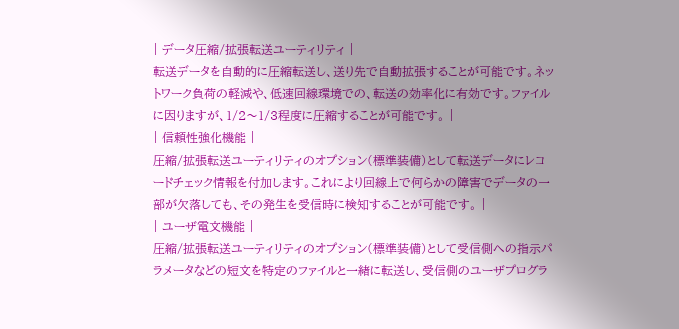| データ圧縮/拡張転送ユーティリティ |
転送データを自動的に圧縮転送し、送り先で自動拡張することが可能です。ネットワーク負荷の軽減や、低速回線環境での、転送の効率化に有効です。ファイルに因りますが、1/2〜1/3程度に圧縮することが可能です。 |
| 信頼性強化機能 |
圧縮/拡張転送ユーティリティのオプション(標準装備)として転送データにレコードチェック情報を付加します。これにより回線上で何らかの障害でデータの一部が欠落しても、その発生を受信時に検知することが可能です。 |
| ユーザ電文機能 |
圧縮/拡張転送ユーティリティのオプション(標準装備)として受信側への指示パラメータなどの短文を特定のファイルと一緒に転送し、受信側のユーザプログラ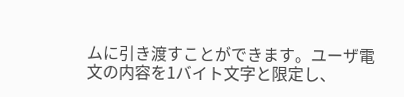ムに引き渡すことができます。ユーザ電文の内容を1バイト文字と限定し、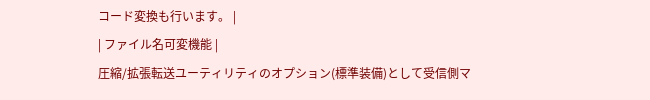コード変換も行います。 |
| ファイル名可変機能 |
圧縮/拡張転送ユーティリティのオプション(標準装備)として受信側マ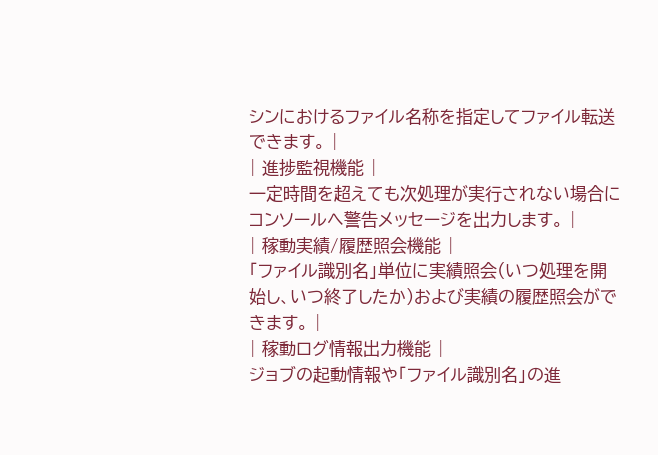シンにおけるファイル名称を指定してファイル転送できます。 |
| 進捗監視機能 |
一定時間を超えても次処理が実行されない場合にコンソールへ警告メッセージを出力します。 |
| 稼動実績/履歴照会機能 |
「ファイル識別名」単位に実績照会(いつ処理を開始し、いつ終了したか)および実績の履歴照会ができます。 |
| 稼動ログ情報出力機能 |
ジョブの起動情報や「ファイル識別名」の進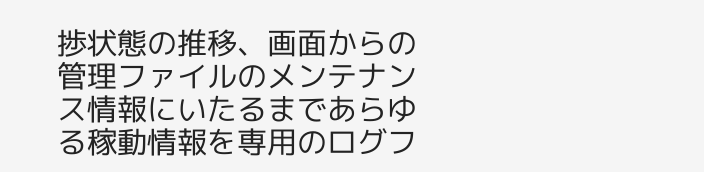捗状態の推移、画面からの管理ファイルのメンテナンス情報にいたるまであらゆる稼動情報を専用のログフ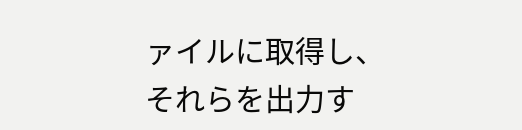ァイルに取得し、それらを出力す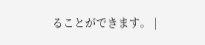ることができます。 |